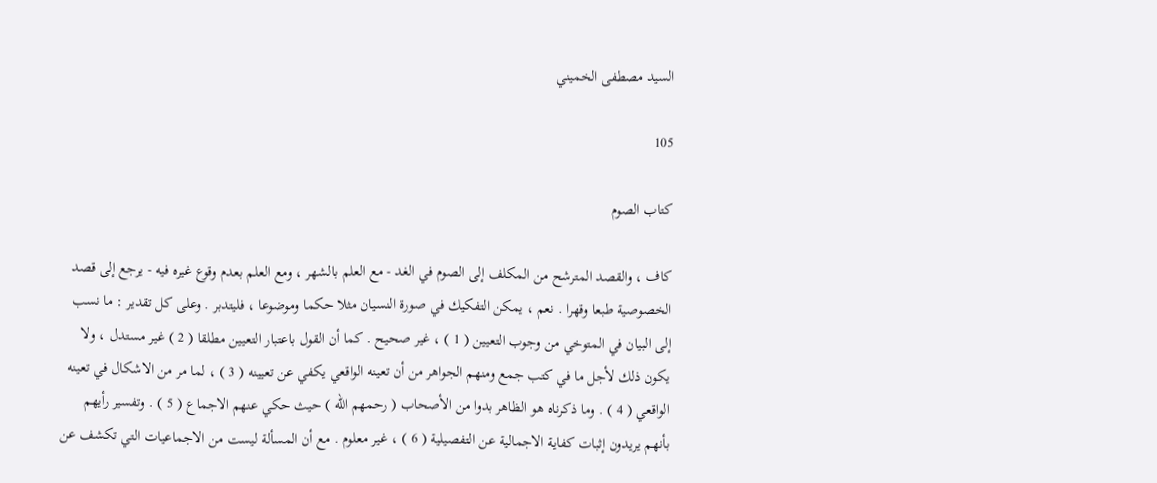السيد مصطفى الخميني

105

كتاب الصوم

كاف ، والقصد المترشح من المكلف إلى الصوم في الغد - مع العلم بالشهر ، ومع العلم بعدم وقوع غيره فيه - يرجع إلى قصد الخصوصية طبعا وقهرا . نعم ، يمكن التفكيك في صورة النسيان مثلا حكما وموضوعا ، فليتدبر . وعلى كل تقدير : ما نسب إلى البيان في المتوخي من وجوب التعيين ( 1 ) ، غير صحيح . كما أن القول باعتبار التعيين مطلقا ( 2 ) غير مستدل ، ولا يكون ذلك لأجل ما في كتب جمع ومنهم الجواهر من أن تعينه الواقعي يكفي عن تعيينه ( 3 ) ، لما مر من الاشكال في تعينه الواقعي ( 4 ) . وما ذكرناه هو الظاهر بدوا من الأصحاب ( رحمهم الله ) حيث حكي عنهم الاجماع ( 5 ) . وتفسير رأيهم بأنهم يريدون إثبات كفاية الاجمالية عن التفصيلية ( 6 ) ، غير معلوم . مع أن المسألة ليست من الاجماعيات التي تكشف عن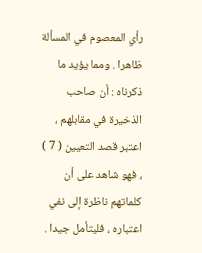رأي المعصوم في المسألة ظاهرا . ومما يؤيد ما ذكرناه : أن صاحب الذخيرة في مقابلهم ، اعتبر قصد التعيين ( 7 ) ، فهو شاهد على أن كلماتهم ناظرة إلى نفي اعتباره ، فليتأمل جيدا .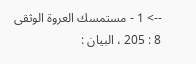--> 1 - مستمسك العروة الوثقى 8 : 205 ، البيان :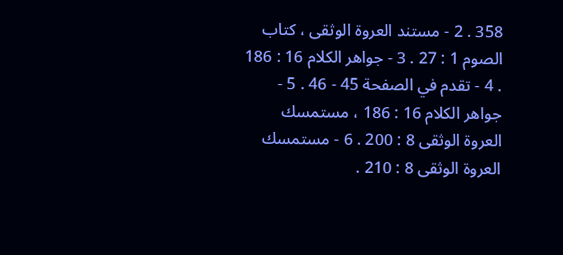358 . 2 - مستند العروة الوثقى ، كتاب الصوم 1 : 27 . 3 - جواهر الكلام 16 : 186 . 4 - تقدم في الصفحة 45 - 46 . 5 - جواهر الكلام 16 : 186 ، مستمسك العروة الوثقى 8 : 200 . 6 - مستمسك العروة الوثقى 8 : 210 .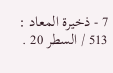7 - ذخيرة المعاد : 513 / السطر 20 .